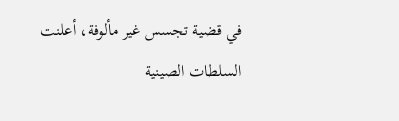في قضية تجسس غير مألوفة، أعلنت السلطات الصينية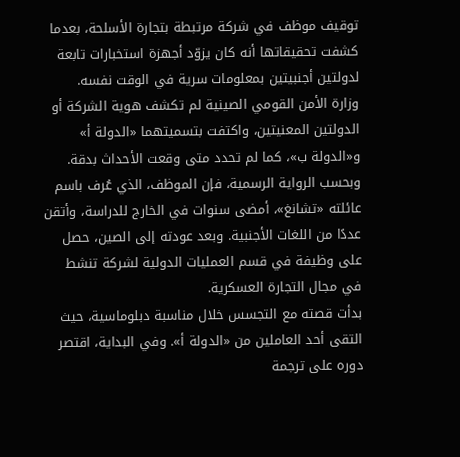توقيف موظف في شركة مرتبطة بتجارة الأسلحة، بعدما كشفت تحقيقاتها أنه كان يزوّد أجهزة استخبارات تابعة لدولتين أجنبيتين بمعلومات سرية في الوقت نفسه.
وزارة الأمن القومي الصينية لم تكشف هوية الشركة أو الدولتين المعنيتين، واكتفت بتسميتهما «الدولة أ» و«الدولة ب»، كما لم تحدد متى وقعت الأحداث بدقة.
وبحسب الرواية الرسمية، فإن الموظف، الذي عُرف باسم عائلته «تشانغ»، أمضى سنوات في الخارج للدراسة، وأتقن عددًا من اللغات الأجنبية. وبعد عودته إلى الصين، حصل على وظيفة في قسم العمليات الدولية لشركة تنشط في مجال التجارة العسكرية.
بدأت قصته مع التجسس خلال مناسبة دبلوماسية، حيث التقى أحد العاملين من «الدولة أ». وفي البداية، اقتصر دوره على ترجمة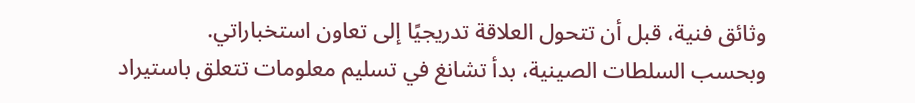وثائق فنية، قبل أن تتحول العلاقة تدريجيًا إلى تعاون استخباراتي.
وبحسب السلطات الصينية، بدأ تشانغ في تسليم معلومات تتعلق باستيراد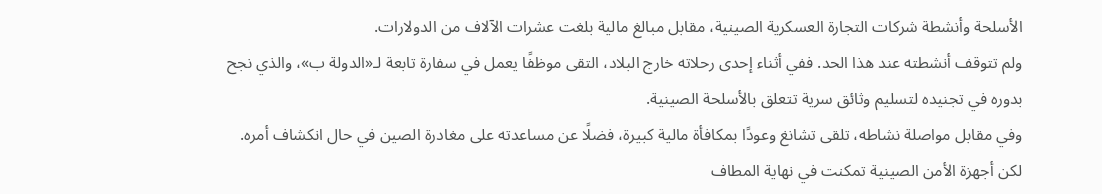الأسلحة وأنشطة شركات التجارة العسكرية الصينية، مقابل مبالغ مالية بلغت عشرات الآلاف من الدولارات.
ولم تتوقف أنشطته عند هذا الحد. ففي أثناء إحدى رحلاته خارج البلاد، التقى موظفًا يعمل في سفارة تابعة لـ«الدولة ب»، والذي نجح بدوره في تجنيده لتسليم وثائق سرية تتعلق بالأسلحة الصينية.
وفي مقابل مواصلة نشاطه، تلقى تشانغ وعودًا بمكافأة مالية كبيرة، فضلًا عن مساعدته على مغادرة الصين في حال انكشاف أمره.
لكن أجهزة الأمن الصينية تمكنت في نهاية المطاف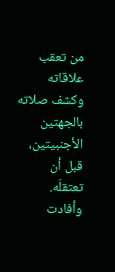من تعقب علاقاته وكشف صلاته بالجهتين الأجنبيتين، قبل أن تعتقلَه. وأفادت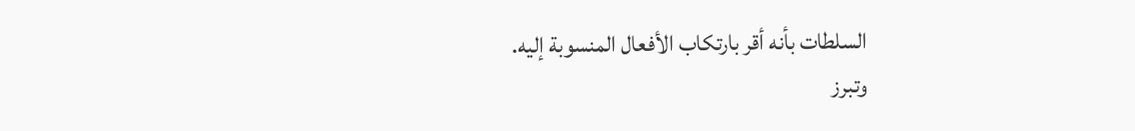السلطات بأنه أقر بارتكاب الأفعال المنسوبة إليه.
وتبرز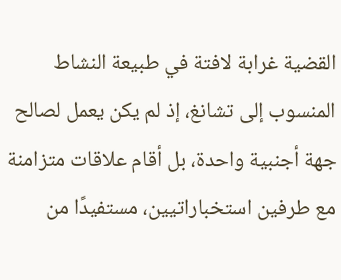القضية غرابة لافتة في طبيعة النشاط المنسوب إلى تشانغ، إذ لم يكن يعمل لصالح جهة أجنبية واحدة، بل أقام علاقات متزامنة مع طرفين استخباراتيين، مستفيدًا من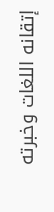إتقانه اللغات وخبرته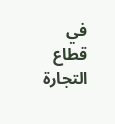في قطاع التجارة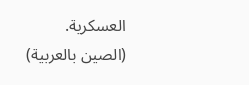العسكرية.
(الصين بالعربية)